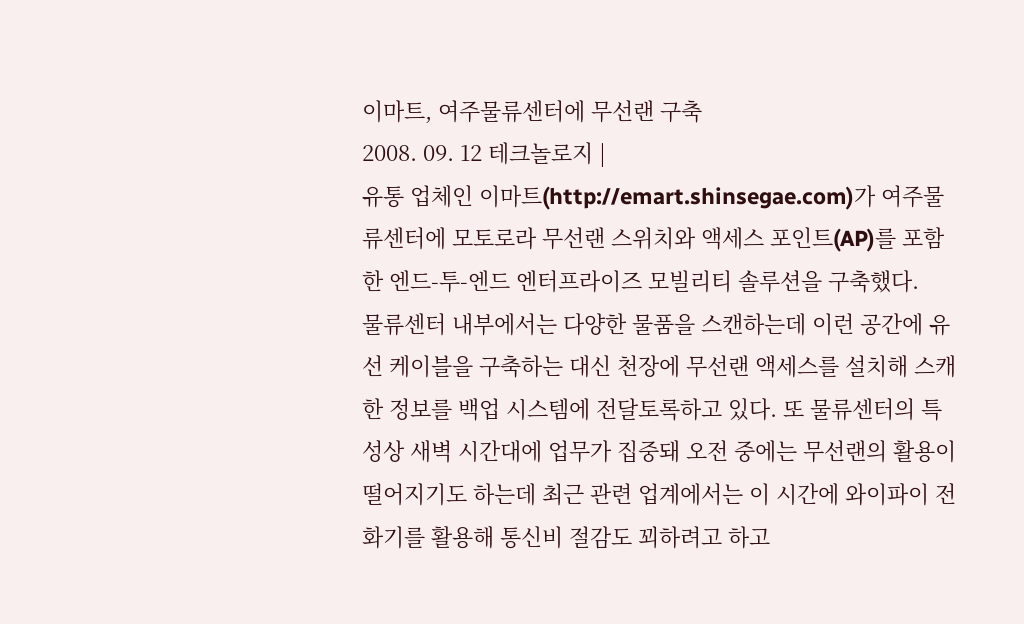이마트, 여주물류센터에 무선랜 구축
2008. 09. 12 테크놀로지 |
유통 업체인 이마트(http://emart.shinsegae.com)가 여주물류센터에 모토로라 무선랜 스위치와 액세스 포인트(AP)를 포함한 엔드-투-엔드 엔터프라이즈 모빌리티 솔루션을 구축했다.
물류센터 내부에서는 다양한 물품을 스캔하는데 이런 공간에 유선 케이블을 구축하는 대신 천장에 무선랜 액세스를 설치해 스캐한 정보를 백업 시스템에 전달토록하고 있다. 또 물류센터의 특성상 새벽 시간대에 업무가 집중돼 오전 중에는 무선랜의 활용이 떨어지기도 하는데 최근 관련 업계에서는 이 시간에 와이파이 전화기를 활용해 통신비 절감도 꾀하려고 하고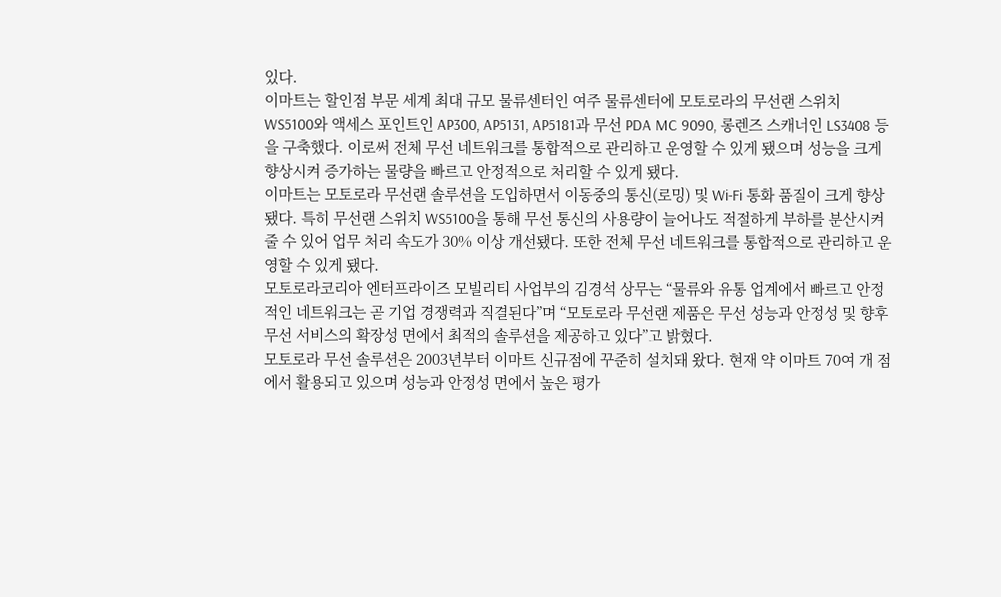있다.
이마트는 할인점 부문 세계 최대 규모 물류센터인 여주 물류센터에 모토로라의 무선랜 스위치 WS5100와 액세스 포인트인 AP300, AP5131, AP5181과 무선 PDA MC 9090, 롱렌즈 스캐너인 LS3408 등을 구축했다. 이로써 전체 무선 네트워크를 통합적으로 관리하고 운영할 수 있게 됐으며 성능을 크게 향상시켜 증가하는 물량을 빠르고 안정적으로 처리할 수 있게 됐다.
이마트는 모토로라 무선랜 솔루션을 도입하면서 이동중의 통신(로밍) 및 Wi-Fi 통화 품질이 크게 향상됐다. 특히 무선랜 스위치 WS5100을 통해 무선 통신의 사용량이 늘어나도 적절하게 부하를 분산시켜줄 수 있어 업무 처리 속도가 30% 이상 개선됐다. 또한 전체 무선 네트워크를 통합적으로 관리하고 운영할 수 있게 됐다.
모토로라코리아 엔터프라이즈 모빌리티 사업부의 김경석 상무는 “물류와 유통 업계에서 빠르고 안정적인 네트워크는 곧 기업 경쟁력과 직결된다”며 “모토로라 무선랜 제품은 무선 성능과 안정성 및 향후 무선 서비스의 확장성 면에서 최적의 솔루션을 제공하고 있다”고 밝혔다.
모토로라 무선 솔루션은 2003년부터 이마트 신규점에 꾸준히 설치돼 왔다. 현재 약 이마트 70여 개 점에서 활용되고 있으며 성능과 안정성 면에서 높은 평가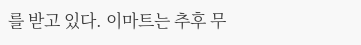를 받고 있다. 이마트는 추후 무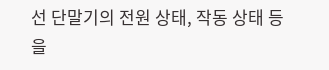선 단말기의 전원 상태, 작동 상태 등을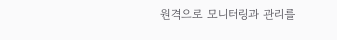원격으로 모니터링과 관리를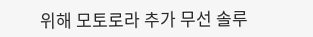위해 모토로라 추가 무선 솔루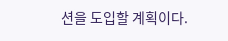션을 도입할 계획이다.